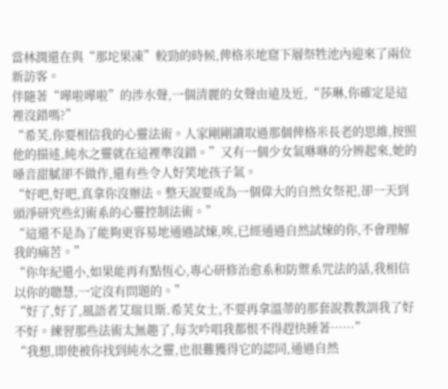當林潤還在與“那坨果凍”較勁的時候,俾格米地窟下層祭牲池內迎來了兩位新訪客。
伴隨著“嘩啦嘩啦”的涉水聲,一個清麗的女聲由遠及近,“莎琳,你確定是這裡沒錯嗎?”
“希芙,你要相信我的心靈法術。人家剛剛讀取過那個俾格米長老的思維,按照他的描述,純水之靈就在這裡準沒錯。”又有一個少女氣咻咻的分辨起來,她的嗓音甜膩卻不做作,還有些令人好笑地孩子氣。
“好吧,好吧,真拿你沒辦法。整天說要成為一個偉大的自然女祭祀,卻一天到頭淨研究些幻術系的心靈控制法術。”
“這還不是為了能夠更容易地通過試煉,唉,已經通過自然試煉的你,不會理解我的痛苦。”
“你年紀還小,如果能再有點恆心,專心研修治愈系和防禦系咒法的話,我相信以你的聰慧,一定沒有問題的。”
“好了,好了,風語者艾瑞貝斯.希芙女士,不要再拿溫蒂的那套說教教訓我了好不好。練習那些法術太無趣了,每次吟唱我都恨不得趕快睡著……”
“我想,即使被你找到純水之靈,也很難獲得它的認同,通過自然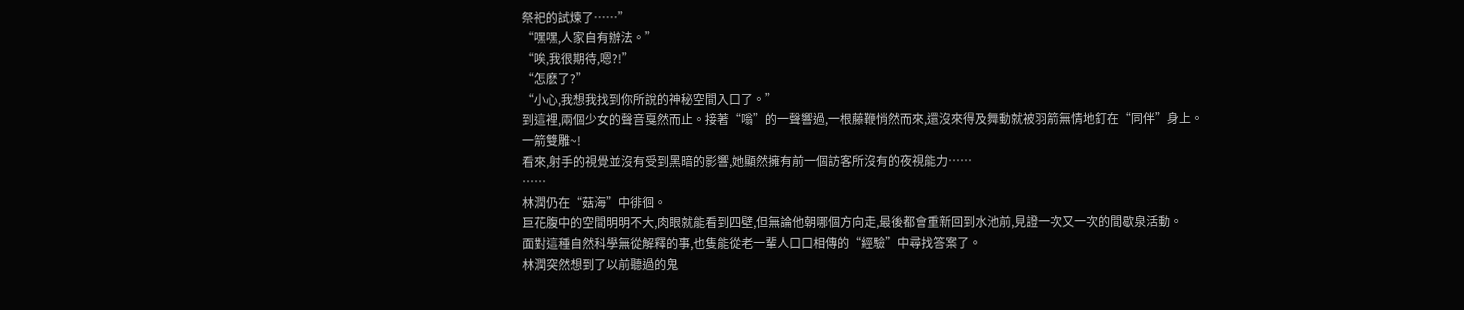祭祀的試煉了……”
“嘿嘿,人家自有辦法。”
“唉,我很期待,嗯?!”
“怎麽了?”
“小心,我想我找到你所說的神秘空間入口了。”
到這裡,兩個少女的聲音戛然而止。接著“嗡”的一聲響過,一根藤鞭悄然而來,還沒來得及舞動就被羽箭無情地釘在“同伴”身上。
一箭雙雕~!
看來,射手的視覺並沒有受到黑暗的影響,她顯然擁有前一個訪客所沒有的夜視能力……
……
林潤仍在“菇海”中徘徊。
巨花腹中的空間明明不大,肉眼就能看到四壁,但無論他朝哪個方向走,最後都會重新回到水池前,見證一次又一次的間歇泉活動。
面對這種自然科學無從解釋的事,也隻能從老一輩人口口相傳的“經驗”中尋找答案了。
林潤突然想到了以前聽過的鬼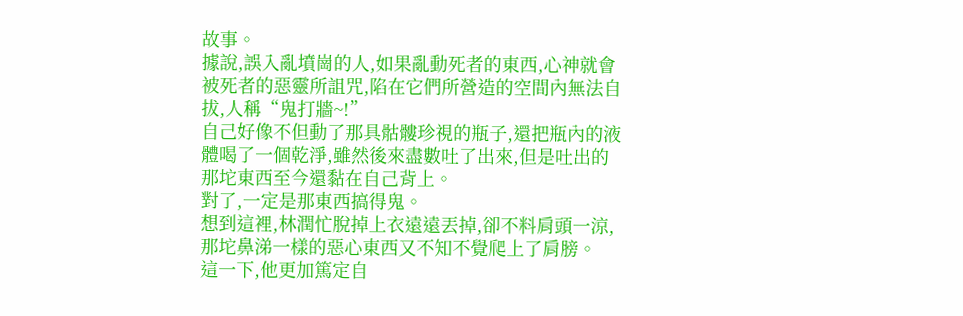故事。
據說,誤入亂墳崗的人,如果亂動死者的東西,心神就會被死者的惡靈所詛咒,陷在它們所營造的空間內無法自拔,人稱“鬼打牆~!”
自己好像不但動了那具骷髏珍視的瓶子,還把瓶內的液體喝了一個乾淨,雖然後來盡數吐了出來,但是吐出的那坨東西至今還黏在自己背上。
對了,一定是那東西搞得鬼。
想到這裡,林潤忙脫掉上衣遠遠丟掉,卻不料肩頭一涼,那坨鼻涕一樣的惡心東西又不知不覺爬上了肩膀。
這一下,他更加篤定自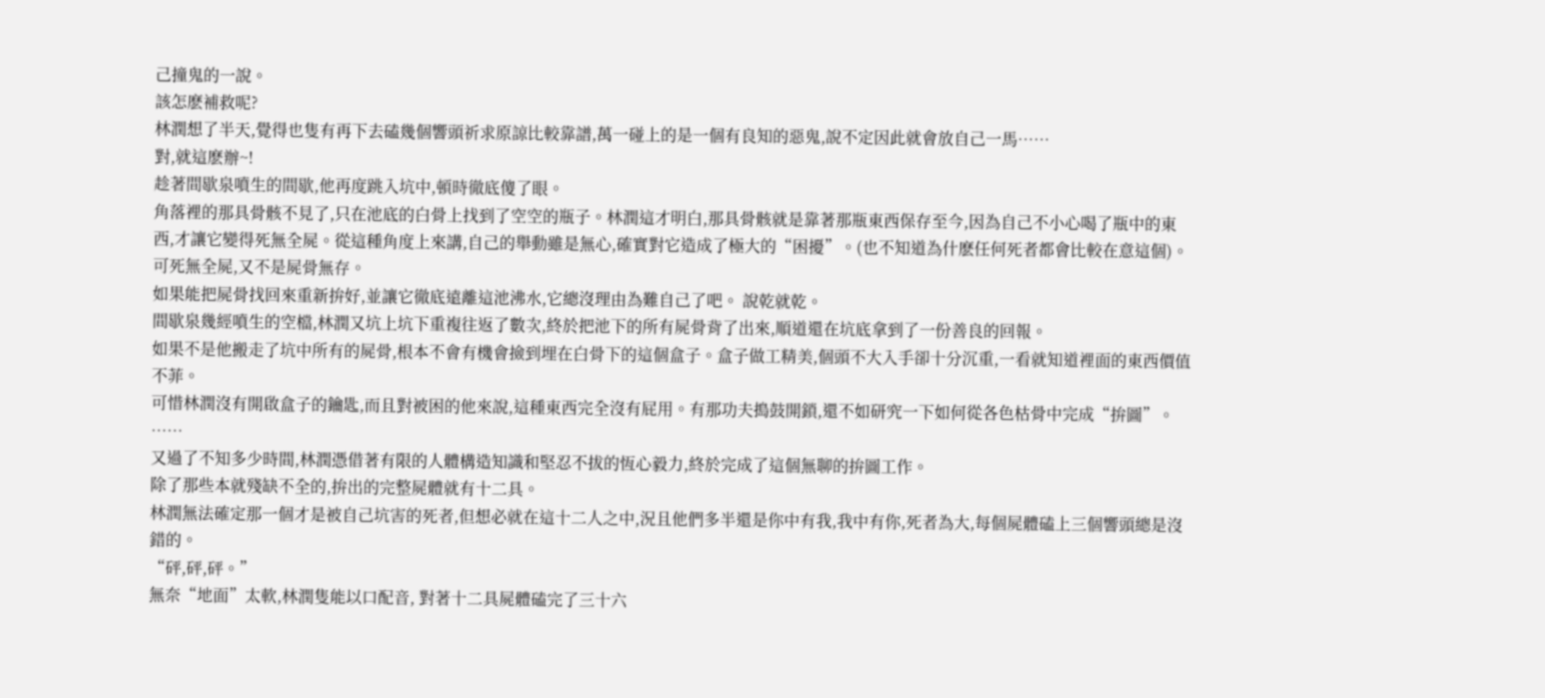己撞鬼的一說。
該怎麽補救呢?
林潤想了半天,覺得也隻有再下去磕幾個響頭祈求原諒比較靠譜,萬一碰上的是一個有良知的惡鬼,說不定因此就會放自己一馬……
對,就這麽辦~!
趁著間歇泉噴生的間歇,他再度跳入坑中,頓時徹底傻了眼。
角落裡的那具骨骸不見了,只在池底的白骨上找到了空空的瓶子。林潤這才明白,那具骨骸就是靠著那瓶東西保存至今,因為自己不小心喝了瓶中的東西,才讓它變得死無全屍。從這種角度上來講,自己的舉動雖是無心,確實對它造成了極大的“困擾”。(也不知道為什麽任何死者都會比較在意這個)。
可死無全屍,又不是屍骨無存。
如果能把屍骨找回來重新拚好,並讓它徹底遠離這池沸水,它總沒理由為難自己了吧。 說乾就乾。
間歇泉幾經噴生的空檔,林潤又坑上坑下重複往返了數次,終於把池下的所有屍骨背了出來,順道還在坑底拿到了一份善良的回報。
如果不是他搬走了坑中所有的屍骨,根本不會有機會撿到埋在白骨下的這個盒子。盒子做工精美,個頭不大入手卻十分沉重,一看就知道裡面的東西價值不菲。
可惜林潤沒有開啟盒子的鑰匙,而且對被困的他來說,這種東西完全沒有屁用。有那功夫搗鼓開鎖,還不如研究一下如何從各色枯骨中完成“拚圖”。
……
又過了不知多少時間,林潤憑借著有限的人體構造知識和堅忍不拔的恆心毅力,終於完成了這個無聊的拚圖工作。
除了那些本就殘缺不全的,拚出的完整屍體就有十二具。
林潤無法確定那一個才是被自己坑害的死者,但想必就在這十二人之中,況且他們多半還是你中有我,我中有你,死者為大,每個屍體磕上三個響頭總是沒錯的。
“砰,砰,砰。”
無奈“地面”太軟,林潤隻能以口配音, 對著十二具屍體磕完了三十六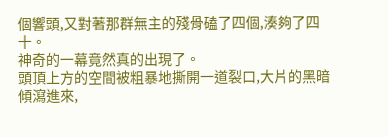個響頭,又對著那群無主的殘骨磕了四個,湊夠了四十。
神奇的一幕竟然真的出現了。
頭頂上方的空間被粗暴地撕開一道裂口,大片的黑暗傾瀉進來,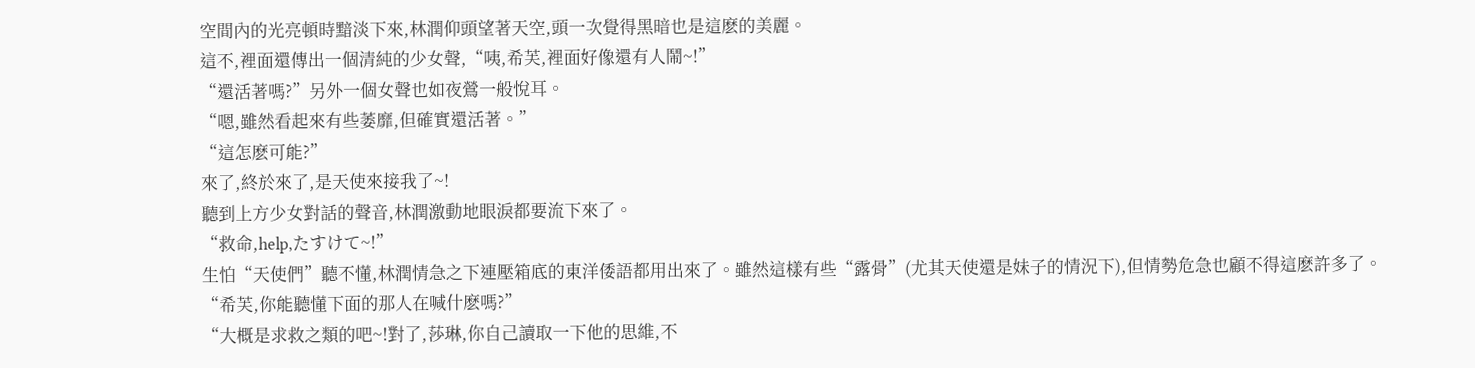空間內的光亮頓時黯淡下來,林潤仰頭望著天空,頭一次覺得黑暗也是這麽的美麗。
這不,裡面還傳出一個清純的少女聲,“咦,希芙,裡面好像還有人鬧~!”
“還活著嗎?”另外一個女聲也如夜鶯一般悅耳。
“嗯,雖然看起來有些萎靡,但確實還活著。”
“這怎麽可能?”
來了,終於來了,是天使來接我了~!
聽到上方少女對話的聲音,林潤激動地眼淚都要流下來了。
“救命,help,たすけて~!”
生怕“天使們”聽不懂,林潤情急之下連壓箱底的東洋倭語都用出來了。雖然這樣有些“露骨”(尤其天使還是妹子的情況下),但情勢危急也顧不得這麽許多了。
“希芙,你能聽懂下面的那人在喊什麽嗎?”
“大概是求救之類的吧~!對了,莎琳,你自己讀取一下他的思維,不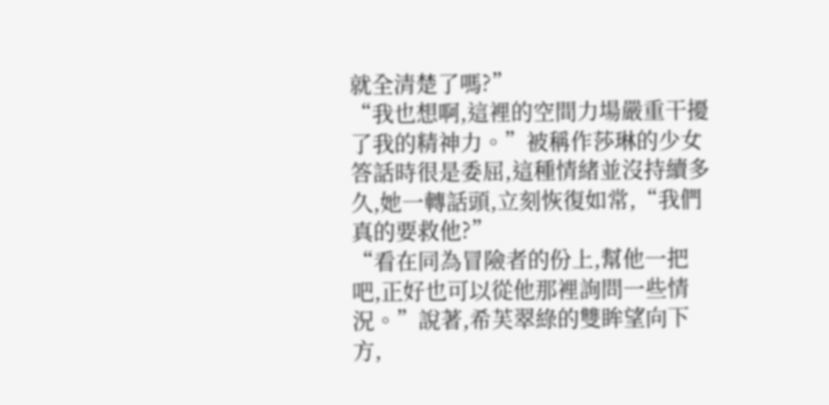就全清楚了嗎?”
“我也想啊,這裡的空間力場嚴重干擾了我的精神力。”被稱作莎琳的少女答話時很是委屈,這種情緒並沒持續多久,她一轉話頭,立刻恢復如常,“我們真的要救他?”
“看在同為冒險者的份上,幫他一把吧,正好也可以從他那裡詢問一些情況。”說著,希芙翠綠的雙眸望向下方,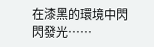在漆黑的環境中閃閃發光……